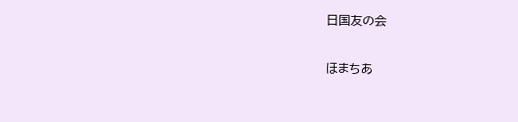日国友の会

ほまちあ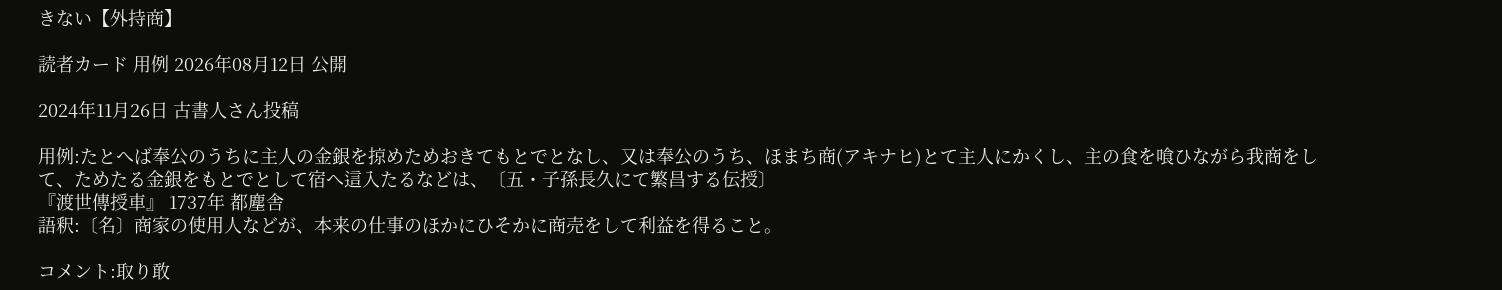きない【外持商】

読者カード 用例 2026年08月12日 公開

2024年11月26日 古書人さん投稿

用例:たとへば奉公のうちに主人の金銀を掠めためおきてもとでとなし、又は奉公のうち、ほまち商(アキナヒ)とて主人にかくし、主の食を喰ひながら我商をして、ためたる金銀をもとでとして宿へ這入たるなどは、〔五・子孫長久にて繁昌する伝授〕
『渡世傳授車』 1737年 都塵舎
語釈:〔名〕商家の使用人などが、本来の仕事のほかにひそかに商売をして利益を得ること。

コメント:取り敢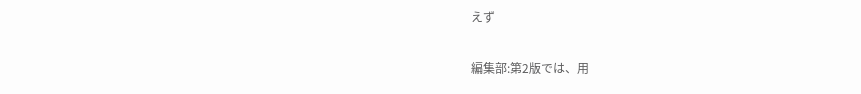えず

編集部:第2版では、用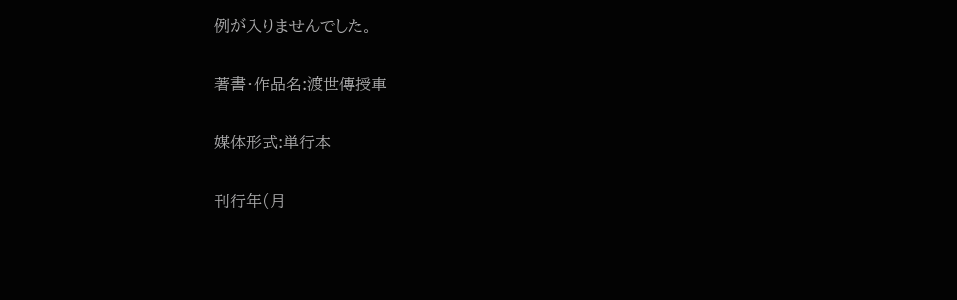例が入りませんでした。

著書・作品名:渡世傳授車

媒体形式:単行本

刊行年(月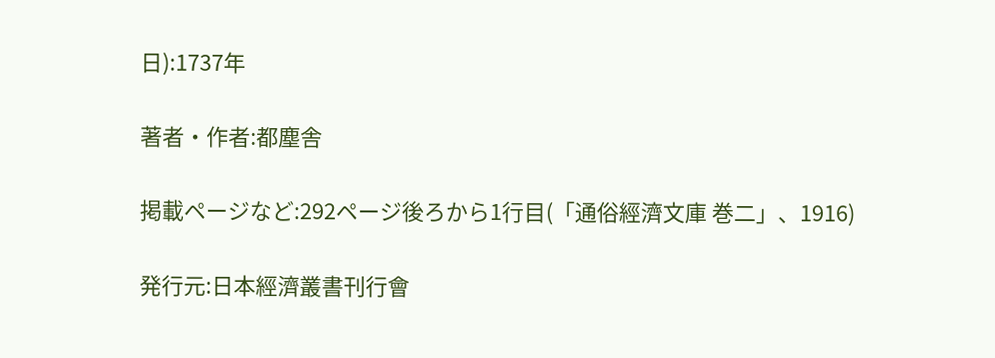日):1737年

著者・作者:都塵舎

掲載ページなど:292ページ後ろから1行目(「通俗經濟文庫 巻二」、1916)

発行元:日本經濟叢書刊行會